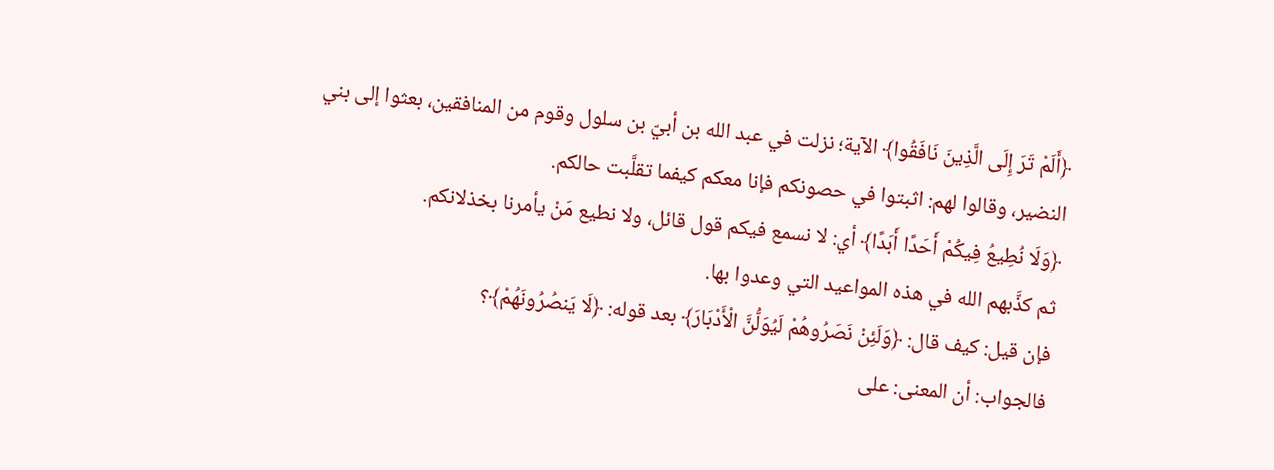﴿أَلَمْ تَرَ إِلَى الَّذِينَ نَافَقُوا﴾ الآية؛ نزلت في عبد الله بن أبيّ بن سلول وقوم من المنافقين، بعثوا إلى بني النضير، وقالوا لهم: اثبتوا في حصونكم فإنا معكم كيفما تقلَّبت حالكم.
﴿وَلَا نُطِيعُ فِيكُمْ أَحَدًا أَبَدًا﴾ أي: لا نسمع فيكم قول قائل، ولا نطيع مَنْ يأمرنا بخذلانكم.
ثم كذَّبهم الله في هذه المواعيد التي وعدوا بها.
فإن قيل: كيف قال: ﴿وَلَئِنْ نَصَرُوهُمْ لَيُوَلُّنَّ الْأَدْبَارَ﴾ بعد قوله: ﴿لَا يَنصُرُونَهُمْ﴾؟
فالجواب: أن المعنى: على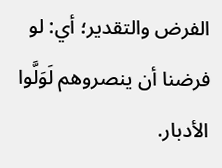الفرض والتقدير؛ أي: لو فرضنا أن ينصروهم لَوَلَّوا الأدبار.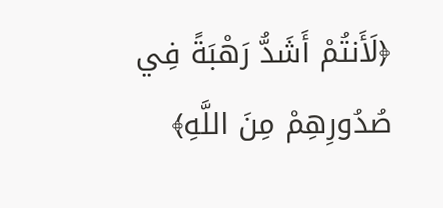﴿لَأَنتُمْ أَشَدُّ رَهْبَةً فِي صُدُورِهِمْ مِنَ اللَّهِ﴾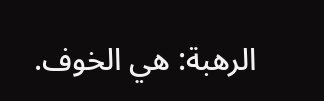الرهبة: هي الخوف.